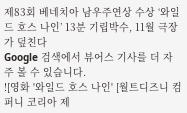제83회 베네치아 남우주연상 수상 ‘와일드 호스 나인’ 13분 기립박수, 11월 극장가 덮친다
Google 검색에서 뷰어스 기사를 더 자주 볼 수 있습니다.
![영화 '와일드 호스 나인' [월트디즈니 컴퍼니 코리아 제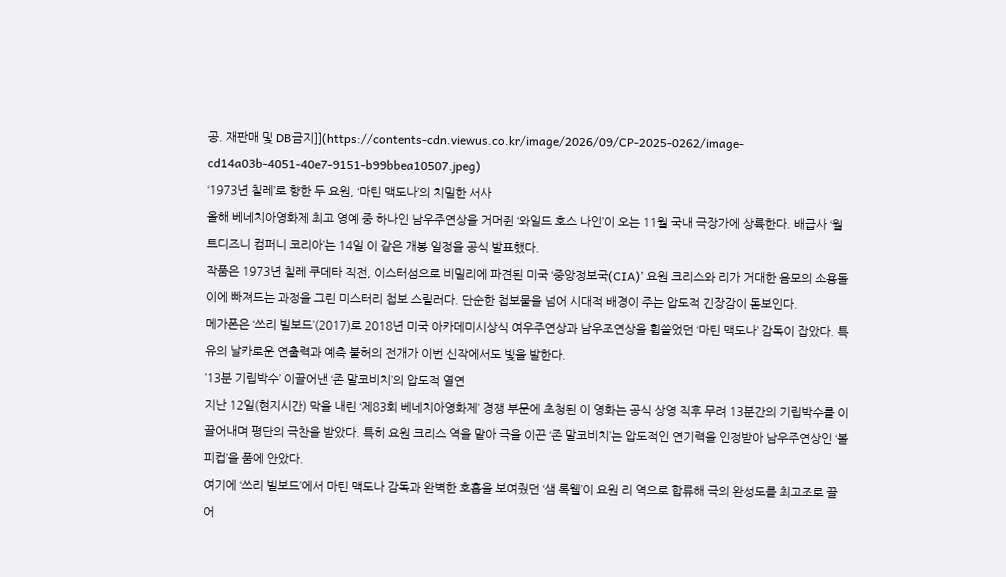공. 재판매 및 DB금지]](https://contents-cdn.viewus.co.kr/image/2026/09/CP-2025-0262/image-cd14a03b-4051-40e7-9151-b99bbea10507.jpeg)
‘1973년 칠레’로 향한 두 요원, ‘마틴 맥도나’의 치밀한 서사
올해 베네치아영화제 최고 영예 중 하나인 남우주연상을 거머쥔 ‘와일드 호스 나인’이 오는 11월 국내 극장가에 상륙한다. 배급사 ‘월트디즈니 컴퍼니 코리아’는 14일 이 같은 개봉 일정을 공식 발표했다.
작품은 1973년 칠레 쿠데타 직전, 이스터섬으로 비밀리에 파견된 미국 ‘중앙정보국(CIA)’ 요원 크리스와 리가 거대한 음모의 소용돌이에 빠져드는 과정을 그린 미스터리 첩보 스릴러다. 단순한 첩보물을 넘어 시대적 배경이 주는 압도적 긴장감이 돋보인다.
메가폰은 ‘쓰리 빌보드’(2017)로 2018년 미국 아카데미시상식 여우주연상과 남우조연상을 휩쓸었던 ‘마틴 맥도나’ 감독이 잡았다. 특유의 날카로운 연출력과 예측 불허의 전개가 이번 신작에서도 빛을 발한다.
’13분 기립박수’ 이끌어낸 ‘존 말코비치’의 압도적 열연
지난 12일(현지시간) 막을 내린 ‘제83회 베네치아영화제’ 경쟁 부문에 초청된 이 영화는 공식 상영 직후 무려 13분간의 기립박수를 이끌어내며 평단의 극찬을 받았다. 특히 요원 크리스 역을 맡아 극을 이끈 ‘존 말코비치’는 압도적인 연기력을 인정받아 남우주연상인 ‘볼피컵’을 품에 안았다.
여기에 ‘쓰리 빌보드’에서 마틴 맥도나 감독과 완벽한 호흡을 보여줬던 ‘샘 록웰’이 요원 리 역으로 합류해 극의 완성도를 최고조로 끌어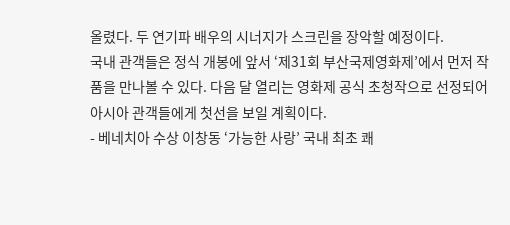올렸다. 두 연기파 배우의 시너지가 스크린을 장악할 예정이다.
국내 관객들은 정식 개봉에 앞서 ‘제31회 부산국제영화제’에서 먼저 작품을 만나볼 수 있다. 다음 달 열리는 영화제 공식 초청작으로 선정되어 아시아 관객들에게 첫선을 보일 계획이다.
- 베네치아 수상 이창동 ‘가능한 사랑’ 국내 최초 쾌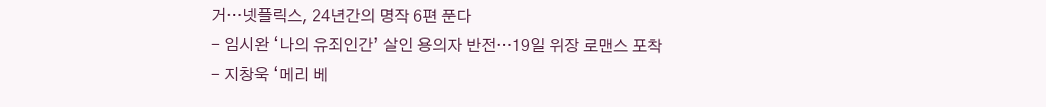거…넷플릭스, 24년간의 명작 6편 푼다
- 임시완 ‘나의 유죄인간’ 살인 용의자 반전…19일 위장 로맨스 포착
- 지창욱 ‘메리 베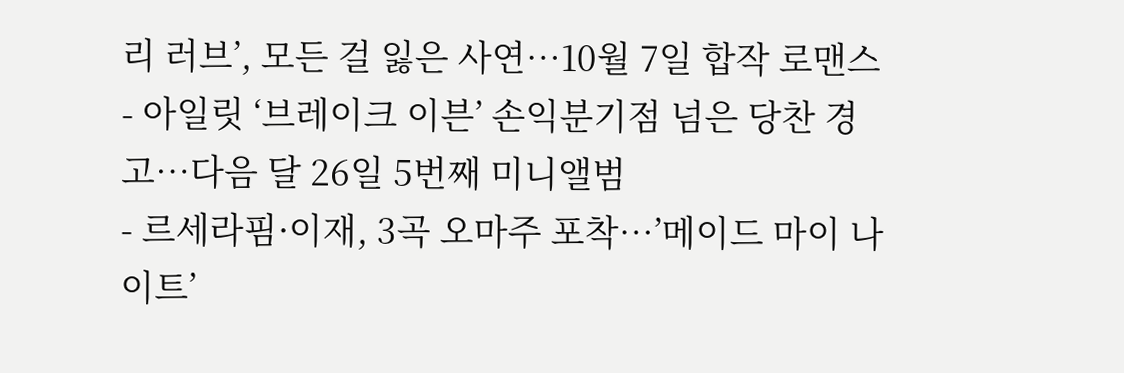리 러브’, 모든 걸 잃은 사연…10월 7일 합작 로맨스
- 아일릿 ‘브레이크 이븐’ 손익분기점 넘은 당찬 경고…다음 달 26일 5번째 미니앨범
- 르세라핌·이재, 3곡 오마주 포착…’메이드 마이 나이트’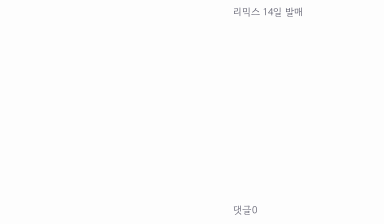리믹스 14일 발매










댓글0